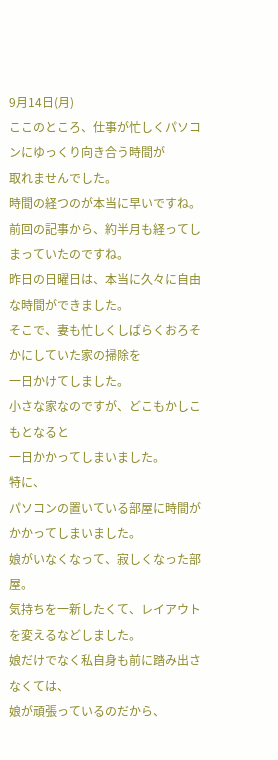9月14日(月)
ここのところ、仕事が忙しくパソコンにゆっくり向き合う時間が
取れませんでした。
時間の経つのが本当に早いですね。
前回の記事から、約半月も経ってしまっていたのですね。
昨日の日曜日は、本当に久々に自由な時間ができました。
そこで、妻も忙しくしばらくおろそかにしていた家の掃除を
一日かけてしました。
小さな家なのですが、どこもかしこもとなると
一日かかってしまいました。
特に、
パソコンの置いている部屋に時間がかかってしまいました。
娘がいなくなって、寂しくなった部屋。
気持ちを一新したくて、レイアウトを変えるなどしました。
娘だけでなく私自身も前に踏み出さなくては、
娘が頑張っているのだから、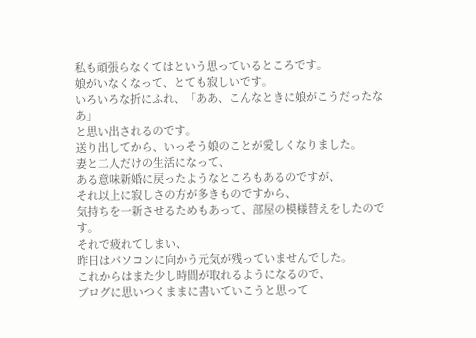私も頑張らなくてはという思っているところです。
娘がいなくなって、とても寂しいです。
いろいろな折にふれ、「ああ、こんなときに娘がこうだったなあ」
と思い出されるのです。
送り出してから、いっそう娘のことが愛しくなりました。
妻と二人だけの生活になって、
ある意味新婚に戻ったようなところもあるのですが、
それ以上に寂しさの方が多きものですから、
気持ちを一新させるためもあって、部屋の模様替えをしたのです。
それで疲れてしまい、
昨日はパソコンに向かう元気が残っていませんでした。
これからはまた少し時間が取れるようになるので、
ブログに思いつくままに書いていこうと思って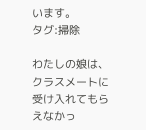います。
タグ:掃除

わたしの娘は、クラスメートに受け入れてもらえなかっ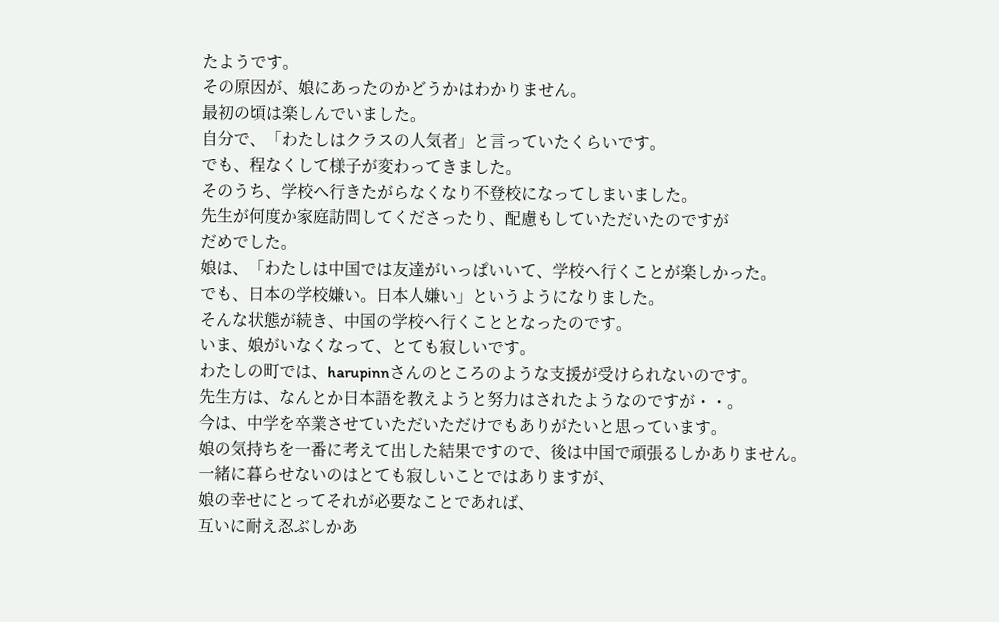たようです。
その原因が、娘にあったのかどうかはわかりません。
最初の頃は楽しんでいました。
自分で、「わたしはクラスの人気者」と言っていたくらいです。
でも、程なくして様子が変わってきました。
そのうち、学校へ行きたがらなくなり不登校になってしまいました。
先生が何度か家庭訪問してくださったり、配慮もしていただいたのですが
だめでした。
娘は、「わたしは中国では友達がいっぱいいて、学校へ行くことが楽しかった。
でも、日本の学校嫌い。日本人嫌い」というようになりました。
そんな状態が続き、中国の学校へ行くこととなったのです。
いま、娘がいなくなって、とても寂しいです。
わたしの町では、harupinnさんのところのような支援が受けられないのです。
先生方は、なんとか日本語を教えようと努力はされたようなのですが・・。
今は、中学を卒業させていただいただけでもありがたいと思っています。
娘の気持ちを一番に考えて出した結果ですので、後は中国で頑張るしかありません。
一緒に暮らせないのはとても寂しいことではありますが、
娘の幸せにとってそれが必要なことであれば、
互いに耐え忍ぶしかあ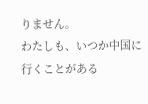りません。
わたしも、いつか中国に行くことがある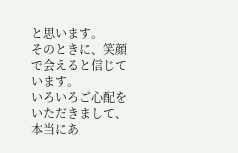と思います。
そのときに、笑顔で会えると信じています。
いろいろご心配をいただきまして、
本当にあ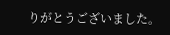りがとうございました。